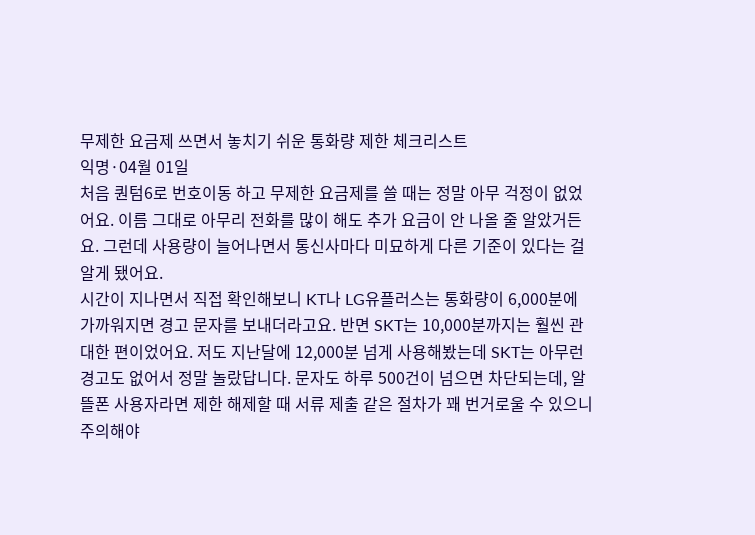무제한 요금제 쓰면서 놓치기 쉬운 통화량 제한 체크리스트
익명·04월 01일
처음 퀀텀6로 번호이동 하고 무제한 요금제를 쓸 때는 정말 아무 걱정이 없었어요. 이름 그대로 아무리 전화를 많이 해도 추가 요금이 안 나올 줄 알았거든요. 그런데 사용량이 늘어나면서 통신사마다 미묘하게 다른 기준이 있다는 걸 알게 됐어요.
시간이 지나면서 직접 확인해보니 KT나 LG유플러스는 통화량이 6,000분에 가까워지면 경고 문자를 보내더라고요. 반면 SKT는 10,000분까지는 훨씬 관대한 편이었어요. 저도 지난달에 12,000분 넘게 사용해봤는데 SKT는 아무런 경고도 없어서 정말 놀랐답니다. 문자도 하루 500건이 넘으면 차단되는데, 알뜰폰 사용자라면 제한 해제할 때 서류 제출 같은 절차가 꽤 번거로울 수 있으니 주의해야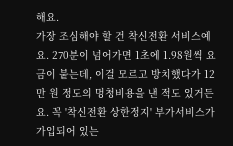해요.
가장 조심해야 할 건 착신전환 서비스예요. 270분이 넘어가면 1초에 1.98원씩 요금이 붙는데, 이걸 모르고 방치했다가 12만 원 정도의 멍청비용을 낸 적도 있거든요. 꼭 '착신전환 상한정지' 부가서비스가 가입되어 있는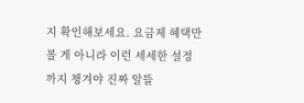지 확인해보세요. 요금제 혜택만 볼 게 아니라 이런 세세한 설정까지 챙겨야 진짜 알뜰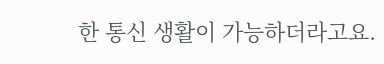한 통신 생활이 가능하더라고요.